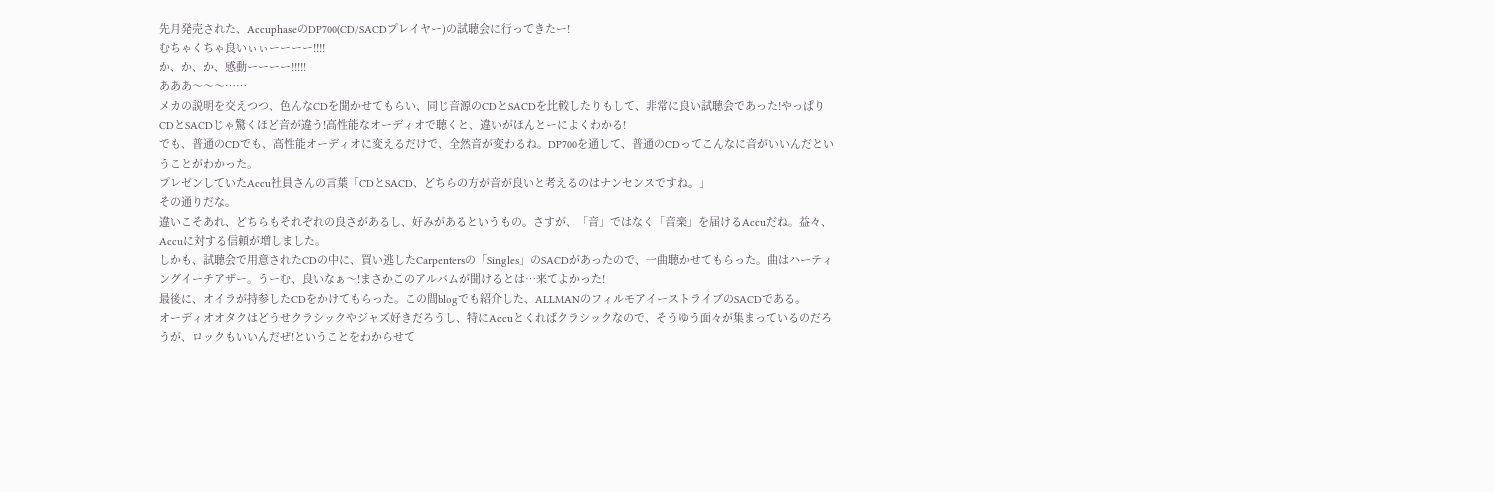先月発売された、AccuphaseのDP700(CD/SACDプレイヤー)の試聴会に行ってきたー!
むちゃくちゃ良いぃぃーーーー!!!!
か、か、か、感動ーーーー!!!!!
あああ〜〜〜……
メカの説明を交えつつ、色んなCDを聞かせてもらい、同じ音源のCDとSACDを比較したりもして、非常に良い試聴会であった!やっぱりCDとSACDじゃ驚くほど音が違う!高性能なオーディオで聴くと、違いがほんとーによくわかる!
でも、普通のCDでも、高性能オーディオに変えるだけで、全然音が変わるね。DP700を通して、普通のCDってこんなに音がいいんだということがわかった。
プレゼンしていたAccu社員さんの言葉「CDとSACD、どちらの方が音が良いと考えるのはナンセンスですね。」
その通りだな。
違いこそあれ、どちらもそれぞれの良さがあるし、好みがあるというもの。さすが、「音」ではなく「音楽」を届けるAccuだね。益々、Accuに対する信頼が増しました。
しかも、試聴会で用意されたCDの中に、買い逃したCarpentersの「Singles」のSACDがあったので、一曲聴かせてもらった。曲はハーティングイーチアザー。うーむ、良いなぁ〜!まさかこのアルバムが聞けるとは…来てよかった!
最後に、オイラが持参したCDをかけてもらった。この間blogでも紹介した、ALLMANのフィルモアイーストライブのSACDである。
オーディオオタクはどうせクラシックやジャズ好きだろうし、特にAccuとくればクラシックなので、そうゆう面々が集まっているのだろうが、ロックもいいんだぜ!ということをわからせて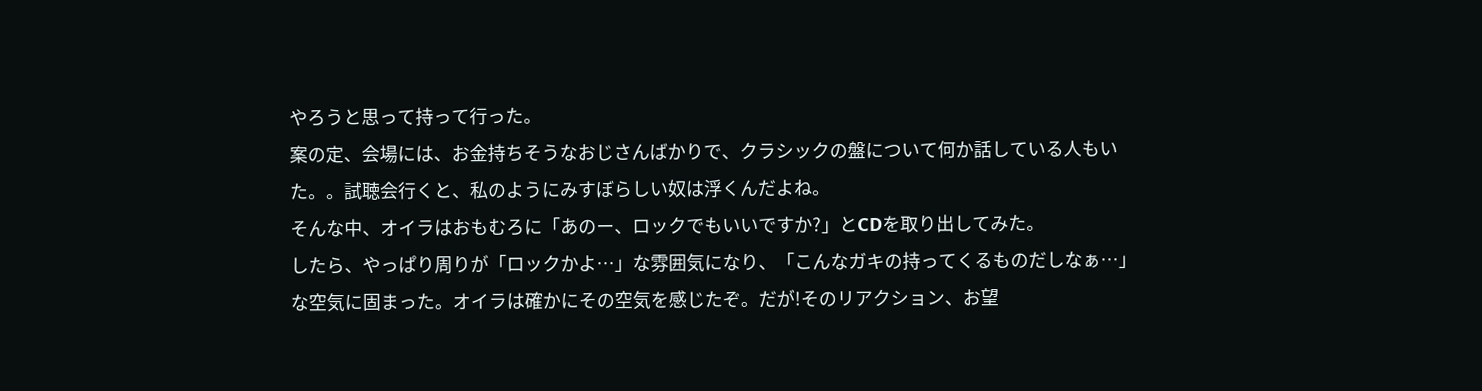やろうと思って持って行った。
案の定、会場には、お金持ちそうなおじさんばかりで、クラシックの盤について何か話している人もいた。。試聴会行くと、私のようにみすぼらしい奴は浮くんだよね。
そんな中、オイラはおもむろに「あのー、ロックでもいいですか?」とCDを取り出してみた。
したら、やっぱり周りが「ロックかよ…」な雰囲気になり、「こんなガキの持ってくるものだしなぁ…」な空気に固まった。オイラは確かにその空気を感じたぞ。だが!そのリアクション、お望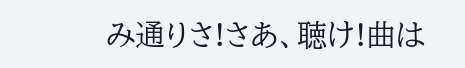み通りさ!さあ、聴け!曲は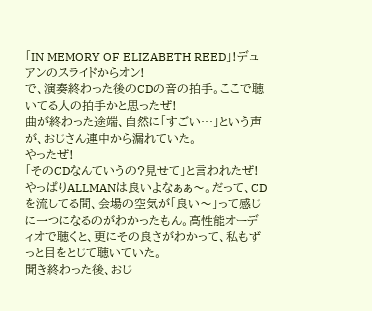「IN MEMORY OF ELIZABETH REED」!デュアンのスライドからオン!
で、演奏終わった後のCDの音の拍手。ここで聴いてる人の拍手かと思ったぜ!
曲が終わった途端、自然に「すごい…」という声が、おじさん連中から漏れていた。
やったぜ!
「そのCDなんていうの?見せて」と言われたぜ!やっぱりALLMANは良いよなぁぁ〜。だって、CDを流してる間、会場の空気が「良い〜」って感じに一つになるのがわかったもん。高性能オーディオで聴くと、更にその良さがわかって、私もずっと目をとじて聴いていた。
聞き終わった後、おじ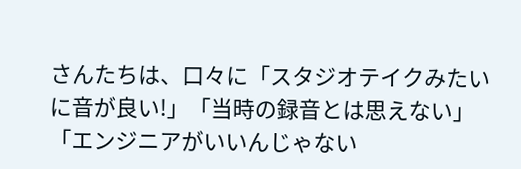さんたちは、口々に「スタジオテイクみたいに音が良い!」「当時の録音とは思えない」「エンジニアがいいんじゃない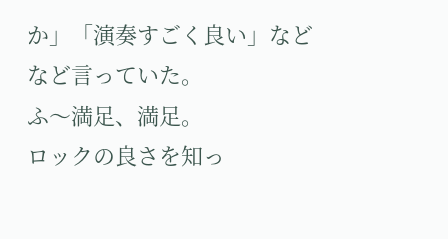か」「演奏すごく良い」などなど言っていた。
ふ〜満足、満足。
ロックの良さを知っ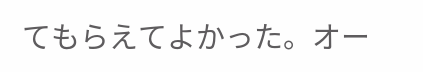てもらえてよかった。オー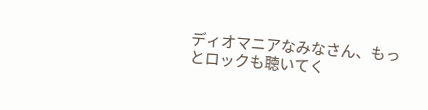ディオマニアなみなさん、もっとロックも聴いてく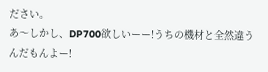ださい。
あ〜しかし、DP700欲しいーー!うちの機材と全然違うんだもんよー!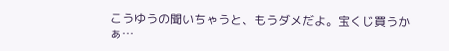こうゆうの聞いちゃうと、もうダメだよ。宝くじ買うかぁ…